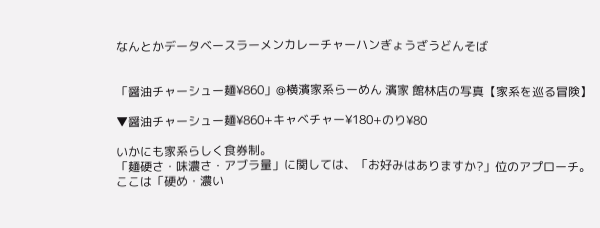なんとかデータベースラーメンカレーチャーハンぎょうざうどんそば


「醤油チャーシュー麺¥860」@横濱家系らーめん 濱家 館林店の写真【家系を巡る冒険】

▼醤油チャーシュー麺¥860+キャベチャー¥180+のり¥80

いかにも家系らしく食券制。
「麺硬さ・味濃さ・アブラ量」に関しては、「お好みはありますか?」位のアプローチ。
ここは「硬め・濃い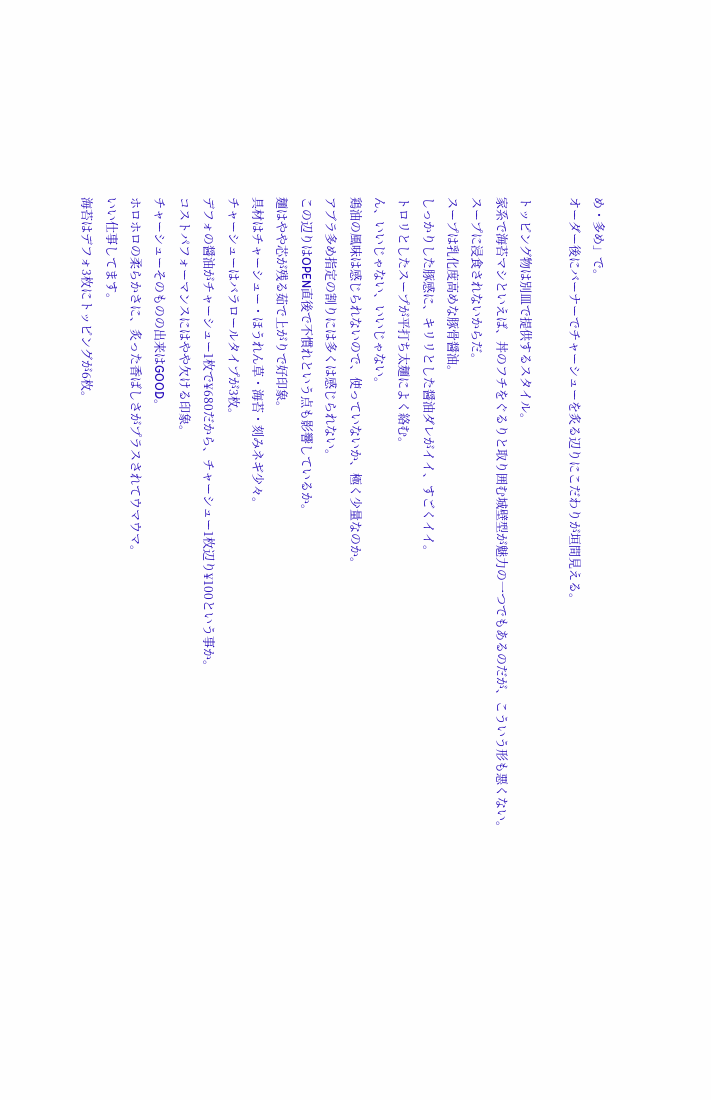め・多め」で。
オーダー後にバーナーでチャーシューを炙る辺りにこだわりが垣間見える。

トッピング物は別皿で提供するスタイル。
家系で海苔マシといえば、丼のフチをぐるりと取り囲む城壁型が魅力の一つでもあるのだが、こういう形も悪くない。
スープに浸食されないからだ。
スープは乳化度高めな豚骨醤油。
しっかりした豚感に、キリリとした醤油ダレがイイ、すごくイイ。
トロリとしたスープが平打ち太麺によく絡む。
ん、いいじゃない、いいじゃない。
鶏油の風味は感じられないので、使っていないか、極く少量なのか。
アブラ多め指定の割りには多くは感じられない。
この辺りはOPEN直後で不慣れという点も影響しているか。
麺はやや芯が残る茹で上がりで好印象。
具材はチャーシュー・ほうれん草・海苔・刻みネギ少々。
チャーシューはバラロールタイプが3枚。
デフォの醤油がチャーシュー1枚で¥680だから、チャーシュー1枚辺り¥100という事か。
コストパフォーマンスにはやや欠ける印象。
チャーシューそのものの出来はGOOD。
ホロホロの柔らかさに、炙った香ばしさがプラスされてウマウマ。
いい仕事してます。
海苔はデフォ3枚にトッピングが6枚。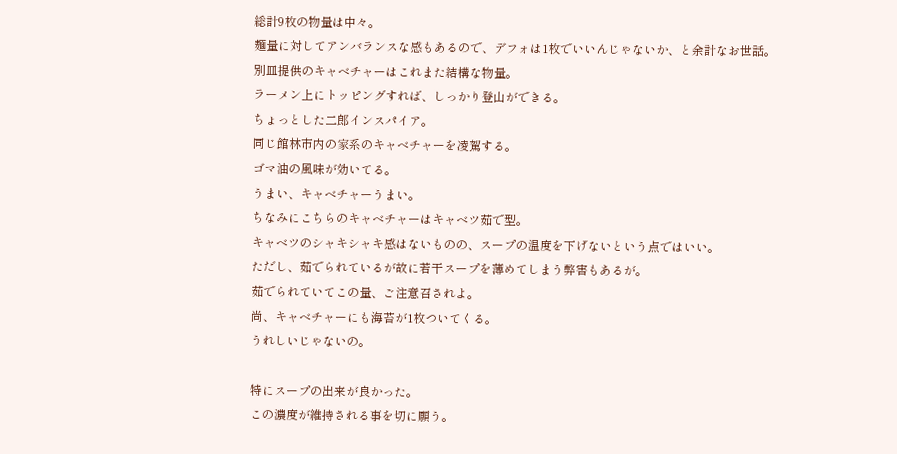総計9枚の物量は中々。
麺量に対してアンバランスな感もあるので、デフォは1枚でいいんじゃないか、と余計なお世話。
別皿提供のキャベチャーはこれまた結構な物量。
ラーメン上にトッピングすれば、しっかり登山ができる。
ちょっとした二郎インスパイア。
同じ館林市内の家系のキャベチャーを凌駕する。
ゴマ油の風味が効いてる。
うまい、キャベチャーうまい。
ちなみにこちらのキャベチャーはキャベツ茹で型。
キャベツのシャキシャキ感はないものの、スープの温度を下げないという点ではいい。
ただし、茹でられているが故に若干スープを薄めてしまう弊害もあるが。
茹でられていてこの量、ご注意召されよ。
尚、キャベチャーにも海苔が1枚ついてくる。
うれしいじゃないの。

特にスープの出来が良かった。
この濃度が維持される事を切に願う。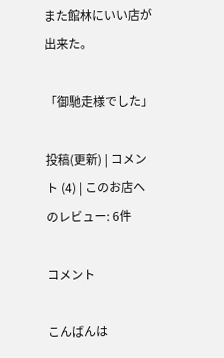また館林にいい店が出来た。

「御馳走様でした」

投稿(更新) | コメント (4) | このお店へのレビュー: 6件

コメント

こんばんは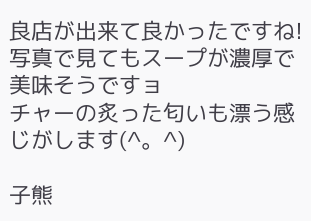良店が出来て良かったですね!
写真で見てもスープが濃厚で美味そうですョ
チャーの炙った匂いも漂う感じがします(^。^)

子熊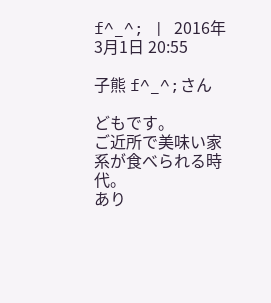f^_^; | 2016年3月1日 20:55

子熊 f^_^;さん

どもです。
ご近所で美味い家系が食べられる時代。
あり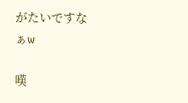がたいですなぁw

嘆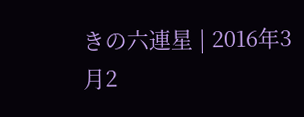きの六連星 | 2016年3月2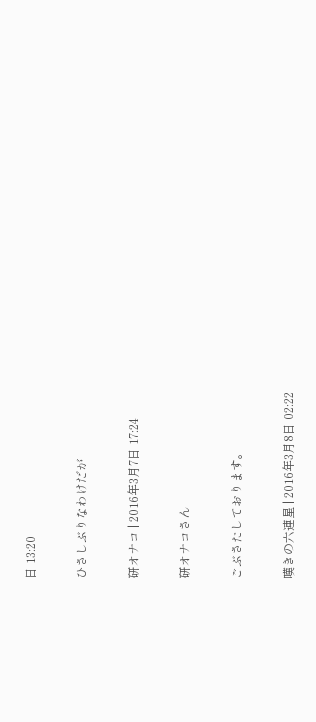日 13:20

ひさしぶりなわけだが

研オナコ | 2016年3月7日 17:24

研オナコさん

ごぶさたしております。

嘆きの六連星 | 2016年3月8日 02:22